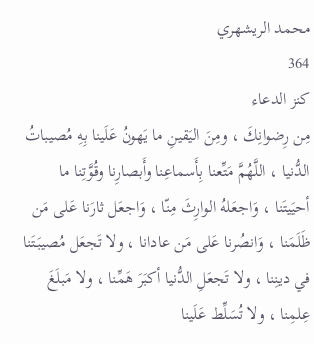محمد الريشهري
364
كنز الدعاء
مِن رِضوانِكَ ، ومِنَ اليَقينِ ما يَهونُ عَلَينا بِهِ مُصيباتُ الدُّنيا ، اللَّهُمَّ مَتِّعنا بِأَسماعِنا وأَبصارِنا وقُوَّتِنا ما أحيَيتَنا ، وَاجعَلهُ الوارِثَ مِنّا ، وَاجعَل ثارَنا عَلى مَن ظَلَمَنا ، وَانصُرنا عَلى مَن عادانا ، ولا تَجعَل مُصيبَتَنا في دينِنا ، ولا تَجعَلِ الدُّنيا أكبَرَ هَمِّنا ، ولا مَبلَغَ عِلمِنا ، ولا تُسَلِّط عَلَينا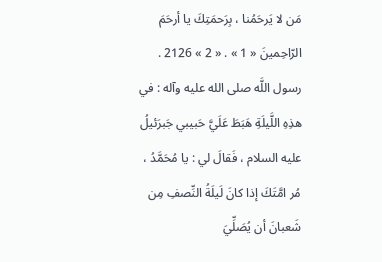مَن لا يَرحَمُنا ، بِرَحمَتِكَ يا أرحَمَ الرّاحِمينَ « 1 » . « 2 » 2126 . رسول اللَّه صلى الله عليه وآله : في هذِهِ اللَّيلَةِ هَبَطَ عَلَيَّ حَبيبي جَبرَئيلُ عليه السلام ، فَقالَ لي : يا مُحَمَّدُ ، مُر امَّتَكَ إذا كانَ لَيلَةُ النِّصفِ مِن شَعبانَ أن يُصَلِّيَ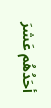أحَدُهُم عَشرَ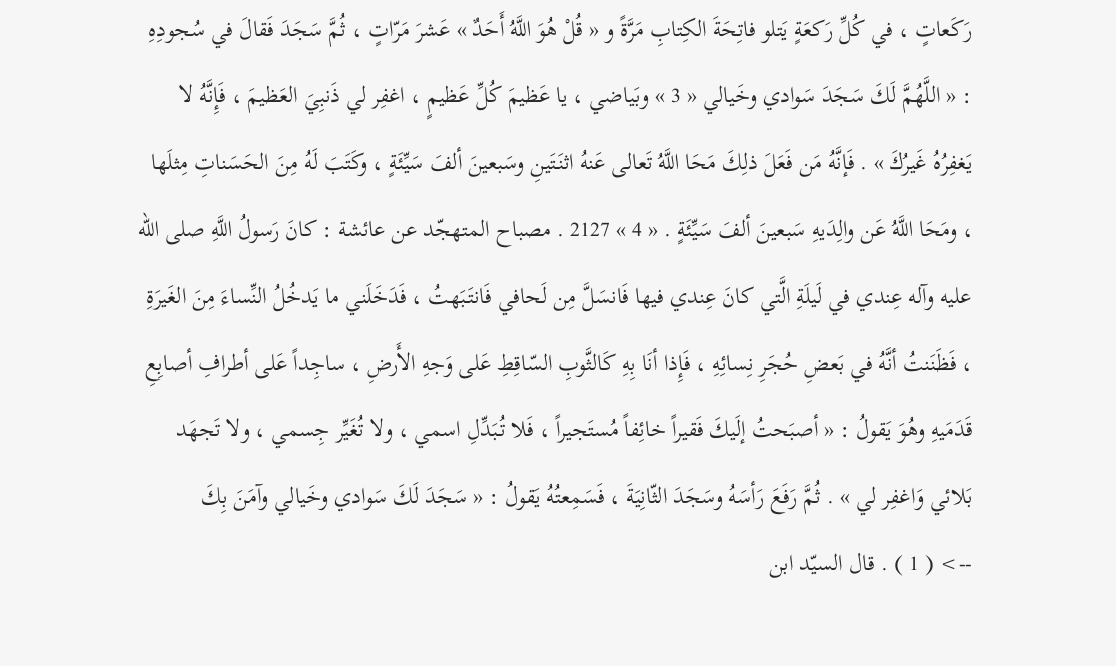رَكَعاتٍ ، في كُلِّ رَكعَةٍ يَتلو فاتِحَةَ الكِتابِ مَرَّةً و « قُلْ هُوَ اللَّهُ أَحَدٌ » عَشرَ مَرّاتٍ ، ثُمَّ سَجَدَ فَقالَ في سُجودِهِ : « اللَّهُمَّ لَكَ سَجَدَ سَوادي وخَيالي « 3 » وبَياضي ، يا عَظيمَ كُلِّ عَظيمٍ ، اغفِر لي ذَنبِيَ العَظيمَ ، فَإِنَّهُ لا يَغفِرُهُ غَيرُكَ » . فَإنَّهُ مَن فَعَلَ ذلِكَ مَحَا اللَّهُ تَعالى عَنهُ اثنَتَينِ وسَبعينَ ألفَ سَيِّئَةٍ ، وكَتَبَ لَهُ مِنَ الحَسَناتِ مِثلَها ، ومَحَا اللَّهُ عَن والِدَيهِ سَبعينَ ألفَ سَيِّئَةٍ . « 4 » 2127 . مصباح المتهجّد عن عائشة : كانَ رَسولُ اللَّهِ صلى الله عليه وآله عِندي في لَيلَةِ الَّتي كانَ عِندي فيها فَانسَلَّ مِن لَحافي فَانتَبَهتُ ، فَدَخَلَني ما يَدخُلُ النِّساءَ مِنَ الغَيرَةِ ، فَظَنَنتُ أنَّهُ في بَعضِ حُجَرِ نِسائِهِ ، فَإِذا أنَا بِهِ كَالثَّوبِ السّاقِطِ عَلى وَجهِ الأَرضِ ، ساجِداً عَلى أطرافِ أصابِعِ قَدَمَيهِ وهُوَ يَقولُ : « أصبَحتُ إلَيكَ فَقيراً خائِفاً مُستَجيراً ، فَلا تُبَدِّلِ اسمي ، ولا تُغَيِّر جِسمي ، ولا تَجهَد بَلائي وَاغفِر لي » . ثُمَّ رَفَعَ رَأسَهُ وسَجَدَ الثّانِيَةَ ، فَسَمِعتُهُ يَقولُ : « سَجَدَ لَكَ سَوادي وخَيالي وآمَنَ بِكَ
--> ( 1 ) . قال السيّد ابن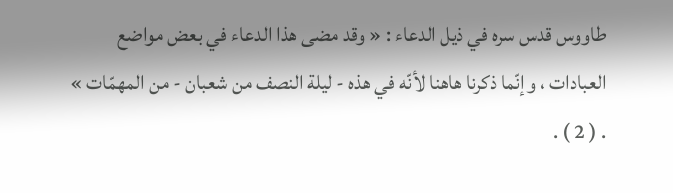طاووس قدس سره في ذيل الدعاء : « وقد مضى هذا الدعاء في بعض مواضع العبادات ، وإنّما ذكرنا هاهنا لأنّه في هذه - ليلة النصف من شعبان - من المهمّات » . ( 2 ) .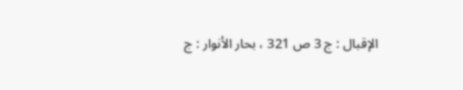الإقبال : ج 3 ص 321 ، بحار الأنوار : ج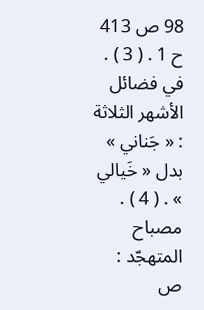98 ص 413 ح 1 . ( 3 ) . في فضائل الأشهر الثلاثة : « جَناني » بدل « خَيالي » . ( 4 ) . مصباح المتهجّد : ص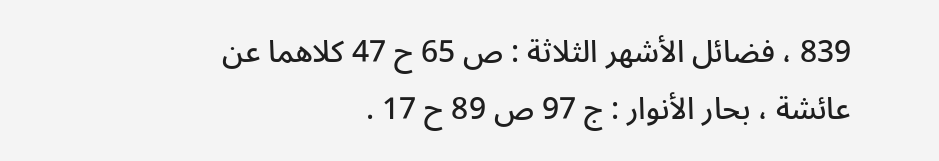839 ، فضائل الأشهر الثلاثة : ص 65 ح 47 كلاهما عن عائشة ، بحار الأنوار : ج 97 ص 89 ح 17 .